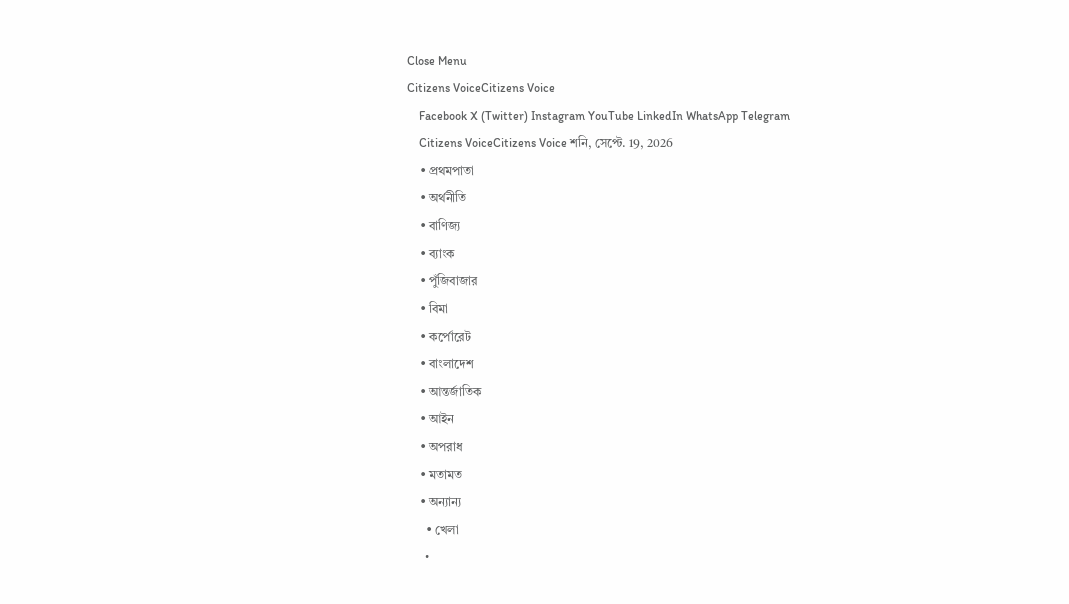Close Menu
Citizens VoiceCitizens Voice
    Facebook X (Twitter) Instagram YouTube LinkedIn WhatsApp Telegram
    Citizens VoiceCitizens Voice শনি, সেপ্টে. 19, 2026
    • প্রথমপাতা
    • অর্থনীতি
    • বাণিজ্য
    • ব্যাংক
    • পুঁজিবাজার
    • বিমা
    • কর্পোরেট
    • বাংলাদেশ
    • আন্তর্জাতিক
    • আইন
    • অপরাধ
    • মতামত
    • অন্যান্য
      • খেলা
      •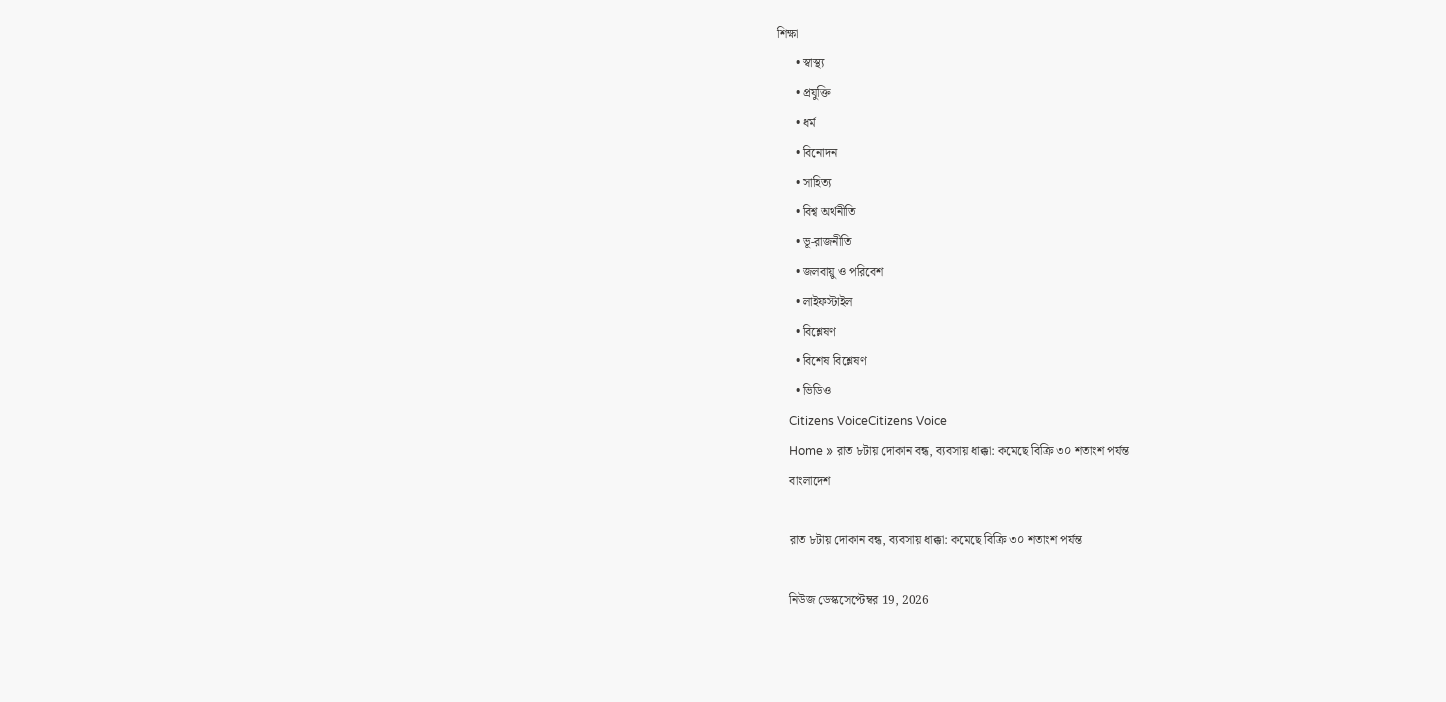শিক্ষা
      • স্বাস্থ্য
      • প্রযুক্তি
      • ধর্ম
      • বিনোদন
      • সাহিত্য
      • বিশ্ব অর্থনীতি
      • ভূ-রাজনীতি
      • জলবায়ু ও পরিবেশ
      • লাইফস্টাইল
      • বিশ্লেষণ
      • বিশেষ বিশ্লেষণ
      • ভিডিও
    Citizens VoiceCitizens Voice
    Home » রাত ৮টায় দোকান বন্ধ, ব্যবসায় ধাক্কা: কমেছে বিক্রি ৩০ শতাংশ পর্যন্ত
    বাংলাদেশ

    রাত ৮টায় দোকান বন্ধ, ব্যবসায় ধাক্কা: কমেছে বিক্রি ৩০ শতাংশ পর্যন্ত

    নিউজ ডেস্কসেপ্টেম্বর 19, 2026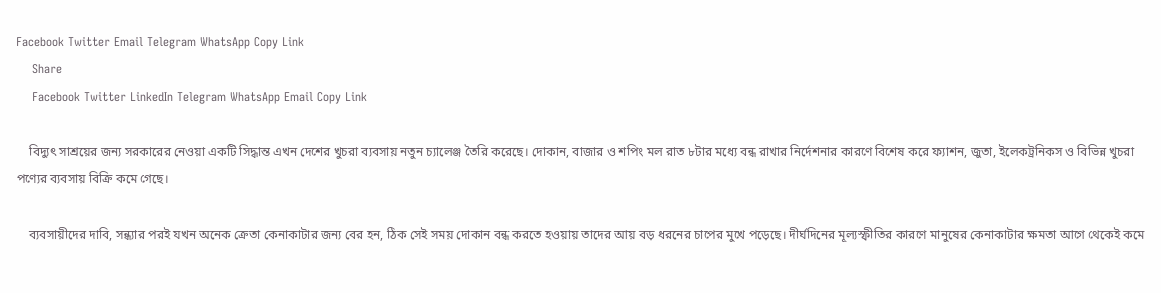Facebook Twitter Email Telegram WhatsApp Copy Link
    Share
    Facebook Twitter LinkedIn Telegram WhatsApp Email Copy Link

    বিদ্যুৎ সাশ্রয়ের জন্য সরকারের নেওয়া একটি সিদ্ধান্ত এখন দেশের খুচরা ব্যবসায় নতুন চ্যালেঞ্জ তৈরি করেছে। দোকান, বাজার ও শপিং মল রাত ৮টার মধ্যে বন্ধ রাখার নির্দেশনার কারণে বিশেষ করে ফ্যাশন, জুতা, ইলেকট্রনিকস ও বিভিন্ন খুচরা পণ্যের ব্যবসায় বিক্রি কমে গেছে।

    ব্যবসায়ীদের দাবি, সন্ধ্যার পরই যখন অনেক ক্রেতা কেনাকাটার জন্য বের হন, ঠিক সেই সময় দোকান বন্ধ করতে হওয়ায় তাদের আয় বড় ধরনের চাপের মুখে পড়েছে। দীর্ঘদিনের মূল্যস্ফীতির কারণে মানুষের কেনাকাটার ক্ষমতা আগে থেকেই কমে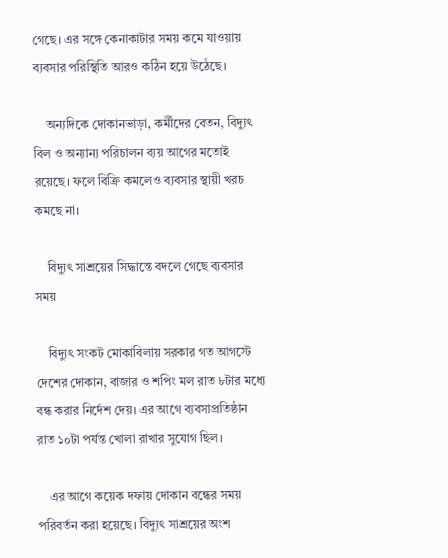গেছে। এর সঙ্গে কেনাকাটার সময় কমে যাওয়ায় ব্যবসার পরিস্থিতি আরও কঠিন হয়ে উঠেছে।

    অন্যদিকে দোকানভাড়া, কর্মীদের বেতন, বিদ্যুৎ বিল ও অন্যান্য পরিচালন ব্যয় আগের মতোই রয়েছে। ফলে বিক্রি কমলেও ব্যবসার স্থায়ী খরচ কমছে না।

    বিদ্যুৎ সাশ্রয়ের সিদ্ধান্তে বদলে গেছে ব্যবসার সময়

    বিদ্যুৎ সংকট মোকাবিলায় সরকার গত আগস্টে দেশের দোকান, বাজার ও শপিং মল রাত ৮টার মধ্যে বন্ধ করার নির্দেশ দেয়। এর আগে ব্যবসাপ্রতিষ্ঠান রাত ১০টা পর্যন্ত খোলা রাখার সুযোগ ছিল।

    এর আগে কয়েক দফায় দোকান বন্ধের সময় পরিবর্তন করা হয়েছে। বিদ্যুৎ সাশ্রয়ের অংশ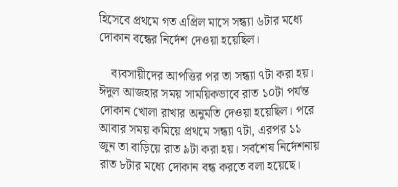হিসেবে প্রথমে গত এপ্রিল মাসে সন্ধ্যা ৬টার মধ্যে দোকান বন্ধের নির্দেশ দেওয়া হয়েছিল।

    ব্যবসায়ীদের আপত্তির পর তা সন্ধ্যা ৭টা করা হয়। ঈদুল আজহার সময় সাময়িকভাবে রাত ১০টা পর্যন্ত দোকান খোলা রাখার অনুমতি দেওয়া হয়েছিল। পরে আবার সময় কমিয়ে প্রথমে সন্ধ্যা ৭টা, এরপর ১১ জুন তা বাড়িয়ে রাত ৯টা করা হয়। সর্বশেষ নির্দেশনায় রাত ৮টার মধ্যে দোকান বন্ধ করতে বলা হয়েছে।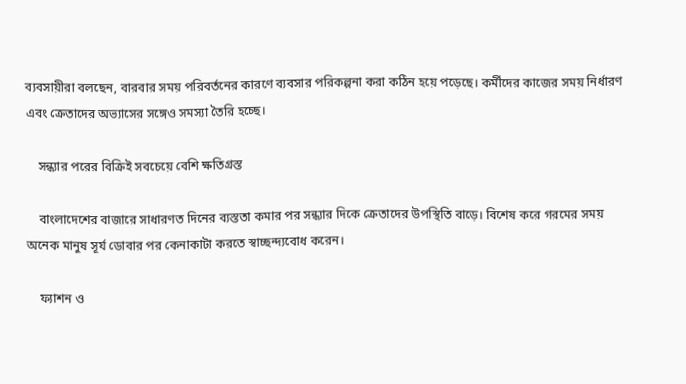ব্যবসায়ীরা বলছেন, বারবার সময় পরিবর্তনের কারণে ব্যবসার পরিকল্পনা করা কঠিন হয়ে পড়েছে। কর্মীদের কাজের সময় নির্ধারণ এবং ক্রেতাদের অভ্যাসের সঙ্গেও সমস্যা তৈরি হচ্ছে।

    সন্ধ্যার পরের বিক্রিই সবচেয়ে বেশি ক্ষতিগ্রস্ত

    বাংলাদেশের বাজারে সাধারণত দিনের ব্যস্ততা কমার পর সন্ধ্যার দিকে ক্রেতাদের উপস্থিতি বাড়ে। বিশেষ করে গরমের সময় অনেক মানুষ সূর্য ডোবার পর কেনাকাটা করতে স্বাচ্ছন্দ্যবোধ করেন।

    ফ্যাশন ও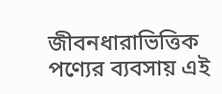জীবনধারাভিত্তিক পণ্যের ব্যবসায় এই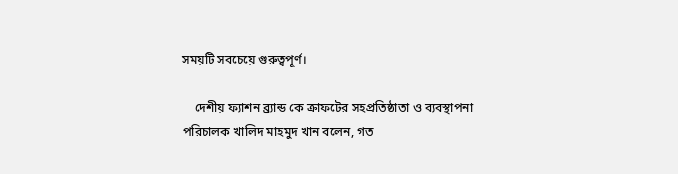সময়টি সবচেয়ে গুরুত্বপূর্ণ।

    দেশীয় ফ্যাশন ব্র্যান্ড কে ক্রাফটের সহপ্রতিষ্ঠাতা ও ব্যবস্থাপনা পরিচালক খালিদ মাহমুদ খান বলেন, গত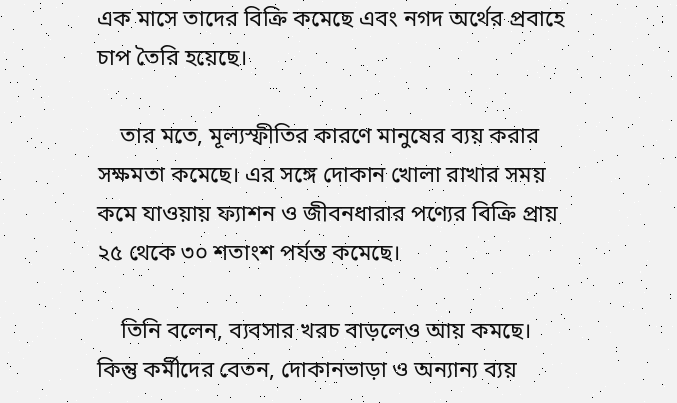এক মাসে তাদের বিক্রি কমেছে এবং নগদ অর্থের প্রবাহে চাপ তৈরি হয়েছে।

    তার মতে, মূল্যস্ফীতির কারণে মানুষের ব্যয় করার সক্ষমতা কমেছে। এর সঙ্গে দোকান খোলা রাখার সময় কমে যাওয়ায় ফ্যাশন ও জীবনধারার পণ্যের বিক্রি প্রায় ২৫ থেকে ৩০ শতাংশ পর্যন্ত কমেছে।

    তিনি বলেন, ব্যবসার খরচ বাড়লেও আয় কমছে। কিন্তু কর্মীদের বেতন, দোকানভাড়া ও অন্যান্য ব্যয়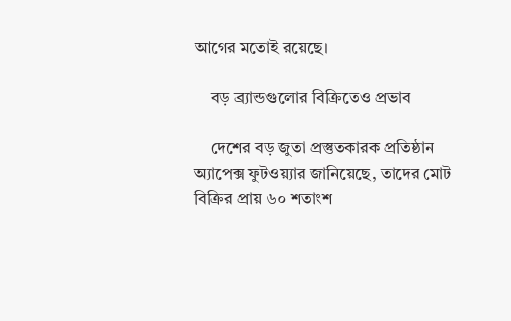আগের মতোই রয়েছে।

    বড় ব্র্যান্ডগুলোর বিক্রিতেও প্রভাব

    দেশের বড় জুতা প্রস্তুতকারক প্রতিষ্ঠান অ্যাপেক্স ফুটওয়্যার জানিয়েছে, তাদের মোট বিক্রির প্রায় ৬০ শতাংশ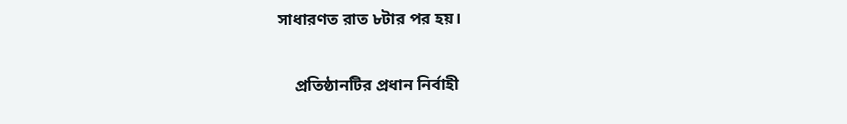সাধারণত রাত ৮টার পর হয়।

    প্রতিষ্ঠানটির প্রধান নির্বাহী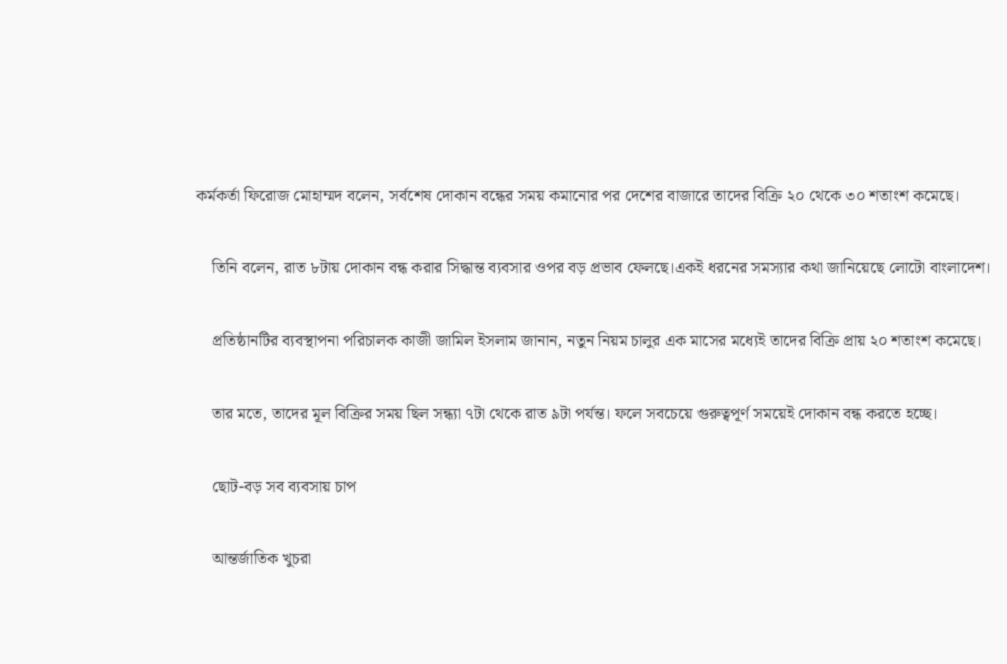কর্মকর্তা ফিরোজ মোহাম্মদ বলেন, সর্বশেষ দোকান বন্ধের সময় কমানোর পর দেশের বাজারে তাদের বিক্রি ২০ থেকে ৩০ শতাংশ কমেছে।

    তিনি বলেন, রাত ৮টায় দোকান বন্ধ করার সিদ্ধান্ত ব্যবসার ওপর বড় প্রভাব ফেলছে।একই ধরনের সমস্যার কথা জানিয়েছে লোটো বাংলাদেশ।

    প্রতিষ্ঠানটির ব্যবস্থাপনা পরিচালক কাজী জামিল ইসলাম জানান, নতুন নিয়ম চালুর এক মাসের মধ্যেই তাদের বিক্রি প্রায় ২০ শতাংশ কমেছে।

    তার মতে, তাদের মূল বিক্রির সময় ছিল সন্ধ্যা ৭টা থেকে রাত ৯টা পর্যন্ত। ফলে সবচেয়ে গুরুত্বপূর্ণ সময়েই দোকান বন্ধ করতে হচ্ছে।

    ছোট-বড় সব ব্যবসায় চাপ

    আন্তর্জাতিক খুচরা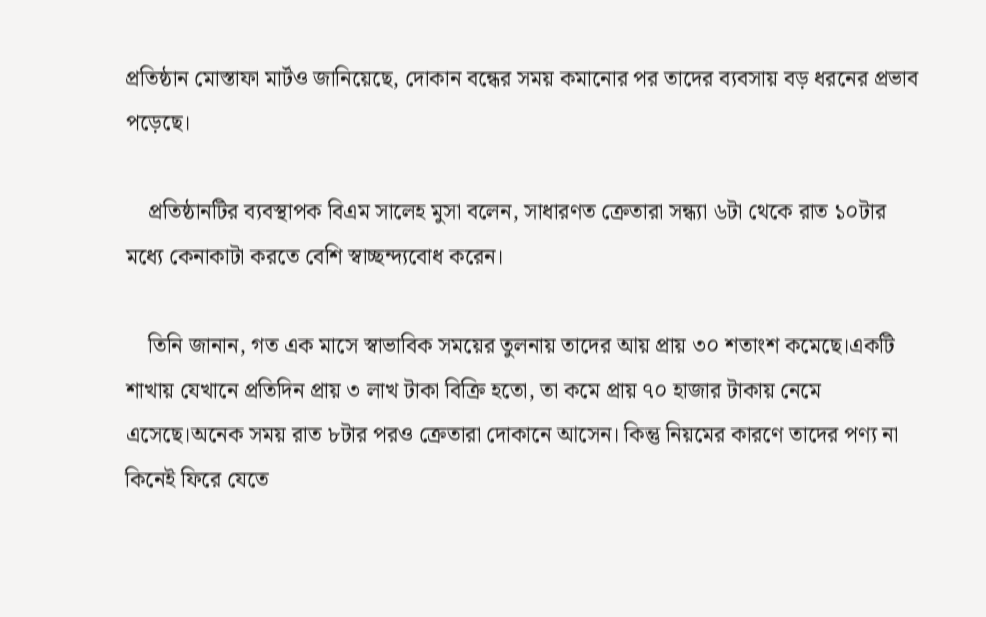প্রতিষ্ঠান মোস্তাফা মার্টও জানিয়েছে, দোকান বন্ধের সময় কমানোর পর তাদের ব্যবসায় বড় ধরনের প্রভাব পড়েছে।

    প্রতিষ্ঠানটির ব্যবস্থাপক বিএম সালেহ মুসা বলেন, সাধারণত ক্রেতারা সন্ধ্যা ৬টা থেকে রাত ১০টার মধ্যে কেনাকাটা করতে বেশি স্বাচ্ছন্দ্যবোধ করেন।

    তিনি জানান, গত এক মাসে স্বাভাবিক সময়ের তুলনায় তাদের আয় প্রায় ৩০ শতাংশ কমেছে।একটি শাখায় যেখানে প্রতিদিন প্রায় ৩ লাখ টাকা বিক্রি হতো, তা কমে প্রায় ৭০ হাজার টাকায় নেমে এসেছে।অনেক সময় রাত ৮টার পরও ক্রেতারা দোকানে আসেন। কিন্তু নিয়মের কারণে তাদের পণ্য না কিনেই ফিরে যেতে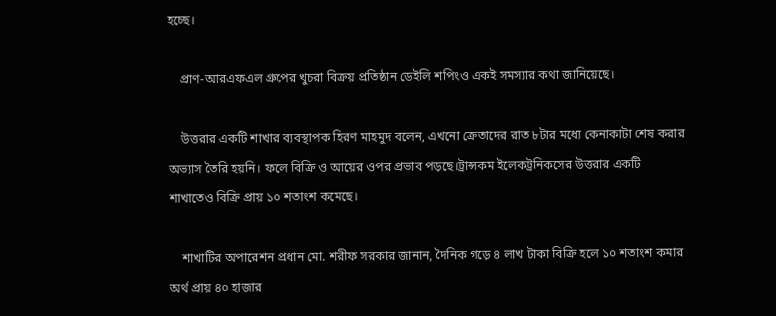হচ্ছে।

    প্রাণ-আরএফএল গ্রুপের খুচরা বিক্রয় প্রতিষ্ঠান ডেইলি শপিংও একই সমস্যার কথা জানিয়েছে।

    উত্তরার একটি শাখার ব্যবস্থাপক হিরণ মাহমুদ বলেন, এখনো ক্রেতাদের রাত ৮টার মধ্যে কেনাকাটা শেষ করার অভ্যাস তৈরি হয়নি। ফলে বিক্রি ও আয়ের ওপর প্রভাব পড়ছে।ট্রান্সকম ইলেকট্রনিকসের উত্তরার একটি শাখাতেও বিক্রি প্রায় ১০ শতাংশ কমেছে।

    শাখাটির অপারেশন প্রধান মো. শরীফ সরকার জানান, দৈনিক গড়ে ৪ লাখ টাকা বিক্রি হলে ১০ শতাংশ কমার অর্থ প্রায় ৪০ হাজার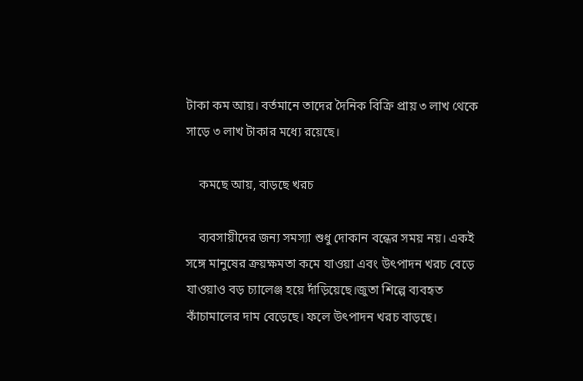টাকা কম আয়। বর্তমানে তাদের দৈনিক বিক্রি প্রায় ৩ লাখ থেকে সাড়ে ৩ লাখ টাকার মধ্যে রয়েছে।

    কমছে আয়, বাড়ছে খরচ

    ব্যবসায়ীদের জন্য সমস্যা শুধু দোকান বন্ধের সময় নয়। একই সঙ্গে মানুষের ক্রয়ক্ষমতা কমে যাওয়া এবং উৎপাদন খরচ বেড়ে যাওয়াও বড় চ্যালেঞ্জ হয়ে দাঁড়িয়েছে।জুতা শিল্পে ব্যবহৃত কাঁচামালের দাম বেড়েছে। ফলে উৎপাদন খরচ বাড়ছে।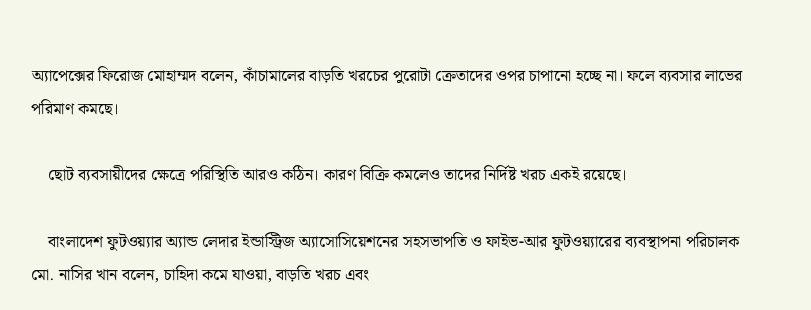অ্যাপেক্সের ফিরোজ মোহাম্মদ বলেন, কাঁচামালের বাড়তি খরচের পুরোটা ক্রেতাদের ওপর চাপানো হচ্ছে না। ফলে ব্যবসার লাভের পরিমাণ কমছে।

    ছোট ব্যবসায়ীদের ক্ষেত্রে পরিস্থিতি আরও কঠিন। কারণ বিক্রি কমলেও তাদের নির্দিষ্ট খরচ একই রয়েছে।

    বাংলাদেশ ফুটওয়্যার অ্যান্ড লেদার ইন্ডাস্ট্রিজ অ্যাসোসিয়েশনের সহসভাপতি ও ফাইভ-আর ফুটওয়্যারের ব্যবস্থাপনা পরিচালক মো. নাসির খান বলেন, চাহিদা কমে যাওয়া, বাড়তি খরচ এবং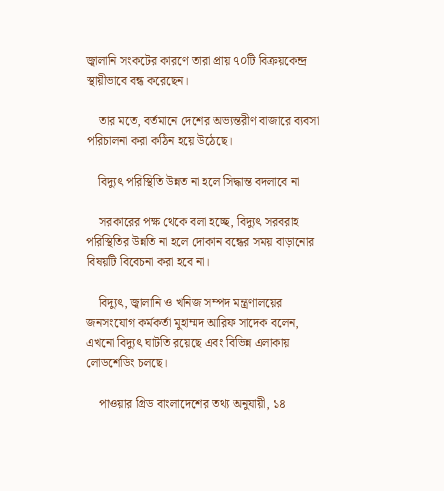জ্বালানি সংকটের কারণে তারা প্রায় ৭০টি বিক্রয়কেন্দ্র স্থায়ীভাবে বন্ধ করেছেন।

    তার মতে, বর্তমানে দেশের অভ্যন্তরীণ বাজারে ব্যবসা পরিচালনা করা কঠিন হয়ে উঠেছে।

    বিদ্যুৎ পরিস্থিতি উন্নত না হলে সিদ্ধান্ত বদলাবে না

    সরকারের পক্ষ থেকে বলা হচ্ছে, বিদ্যুৎ সরবরাহ পরিস্থিতির উন্নতি না হলে দোকান বন্ধের সময় বাড়ানোর বিষয়টি বিবেচনা করা হবে না।

    বিদ্যুৎ, জ্বালানি ও খনিজ সম্পদ মন্ত্রণালয়ের জনসংযোগ কর্মকর্তা মুহাম্মদ আরিফ সাদেক বলেন, এখনো বিদ্যুৎ ঘাটতি রয়েছে এবং বিভিন্ন এলাকায় লোডশেডিং চলছে।

    পাওয়ার গ্রিড বাংলাদেশের তথ্য অনুযায়ী, ১৪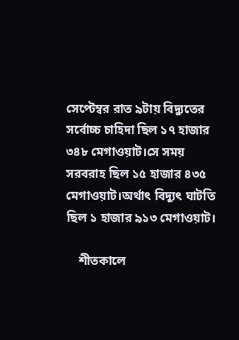সেপ্টেম্বর রাত ৯টায় বিদ্যুতের সর্বোচ্চ চাহিদা ছিল ১৭ হাজার ৩৪৮ মেগাওয়াট।সে সময় সরবরাহ ছিল ১৫ হাজার ৪৩৫ মেগাওয়াট।অর্থাৎ বিদ্যুৎ ঘাটতি ছিল ১ হাজার ৯১৩ মেগাওয়াট।

    শীতকালে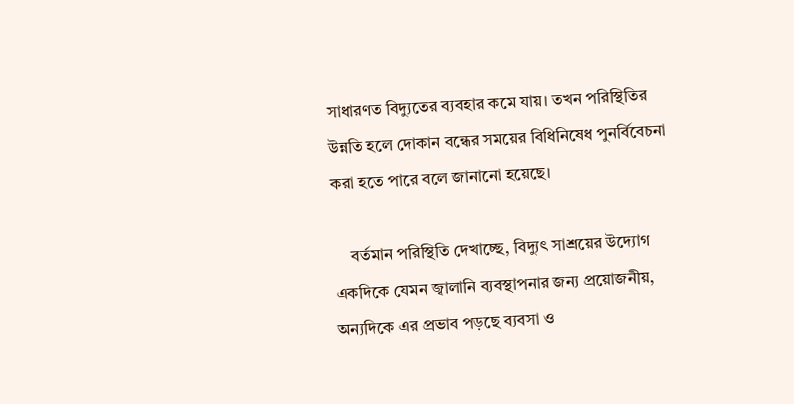সাধারণত বিদ্যুতের ব্যবহার কমে যায়। তখন পরিস্থিতির উন্নতি হলে দোকান বন্ধের সময়ের বিধিনিষেধ পুনর্বিবেচনা করা হতে পারে বলে জানানো হয়েছে।

    বর্তমান পরিস্থিতি দেখাচ্ছে, বিদ্যুৎ সাশ্রয়ের উদ্যোগ একদিকে যেমন জ্বালানি ব্যবস্থাপনার জন্য প্রয়োজনীয়, অন্যদিকে এর প্রভাব পড়ছে ব্যবসা ও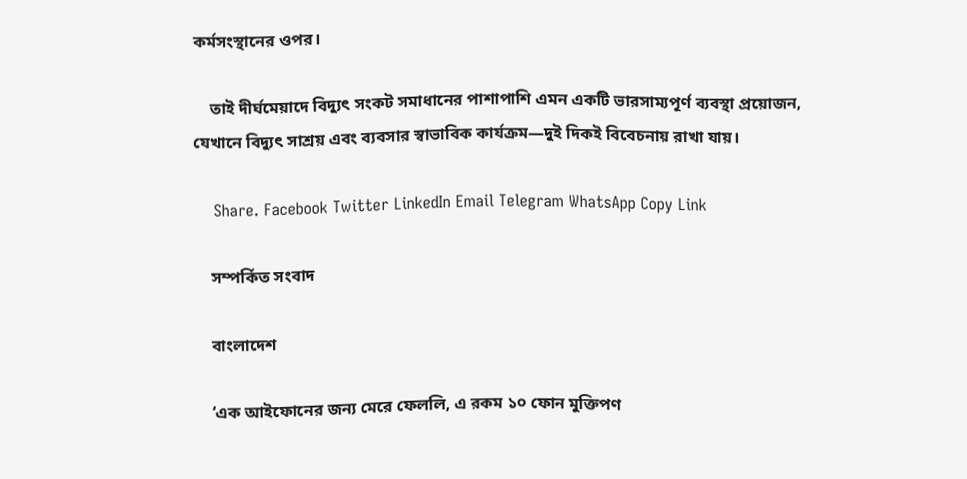কর্মসংস্থানের ওপর।

    তাই দীর্ঘমেয়াদে বিদ্যুৎ সংকট সমাধানের পাশাপাশি এমন একটি ভারসাম্যপূর্ণ ব্যবস্থা প্রয়োজন, যেখানে বিদ্যুৎ সাশ্রয় এবং ব্যবসার স্বাভাবিক কার্যক্রম—দুই দিকই বিবেচনায় রাখা যায়।

    Share. Facebook Twitter LinkedIn Email Telegram WhatsApp Copy Link

    সম্পর্কিত সংবাদ

    বাংলাদেশ

    ‘এক আইফোনের জন্য মেরে ফেললি, এ রকম ১০ ফোন মুক্তিপণ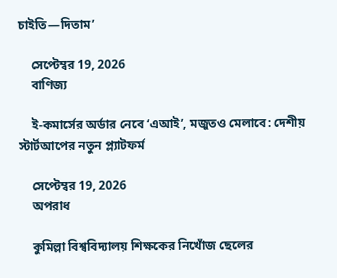চাইতি—দিতাম’

    সেপ্টেম্বর 19, 2026
    বাণিজ্য

    ই-কমার্সের অর্ডার নেবে ‘এআই’, মজুতও মেলাবে: দেশীয় স্টার্টআপের নতুন প্ল্যাটফর্ম

    সেপ্টেম্বর 19, 2026
    অপরাধ

    কুমিল্লা বিশ্ববিদ্যালয় শিক্ষকের নিখোঁজ ছেলের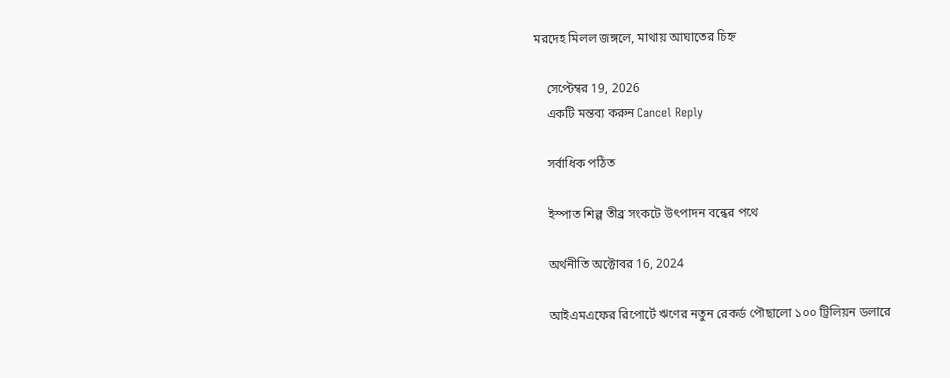মরদেহ মিলল জঙ্গলে, মাথায় আঘাতের চিহ্ন

    সেপ্টেম্বর 19, 2026
    একটি মন্তব্য করুন Cancel Reply

    সর্বাধিক পঠিত

    ইস্পাত শিল্প তীব্র সংকটে উৎপাদন বন্ধের পথে

    অর্থনীতি অক্টোবর 16, 2024

    আইএমএফের রিপোর্টে ঋণের নতুন রেকর্ড পৌছালো ১০০ ট্রিলিয়ন ডলারে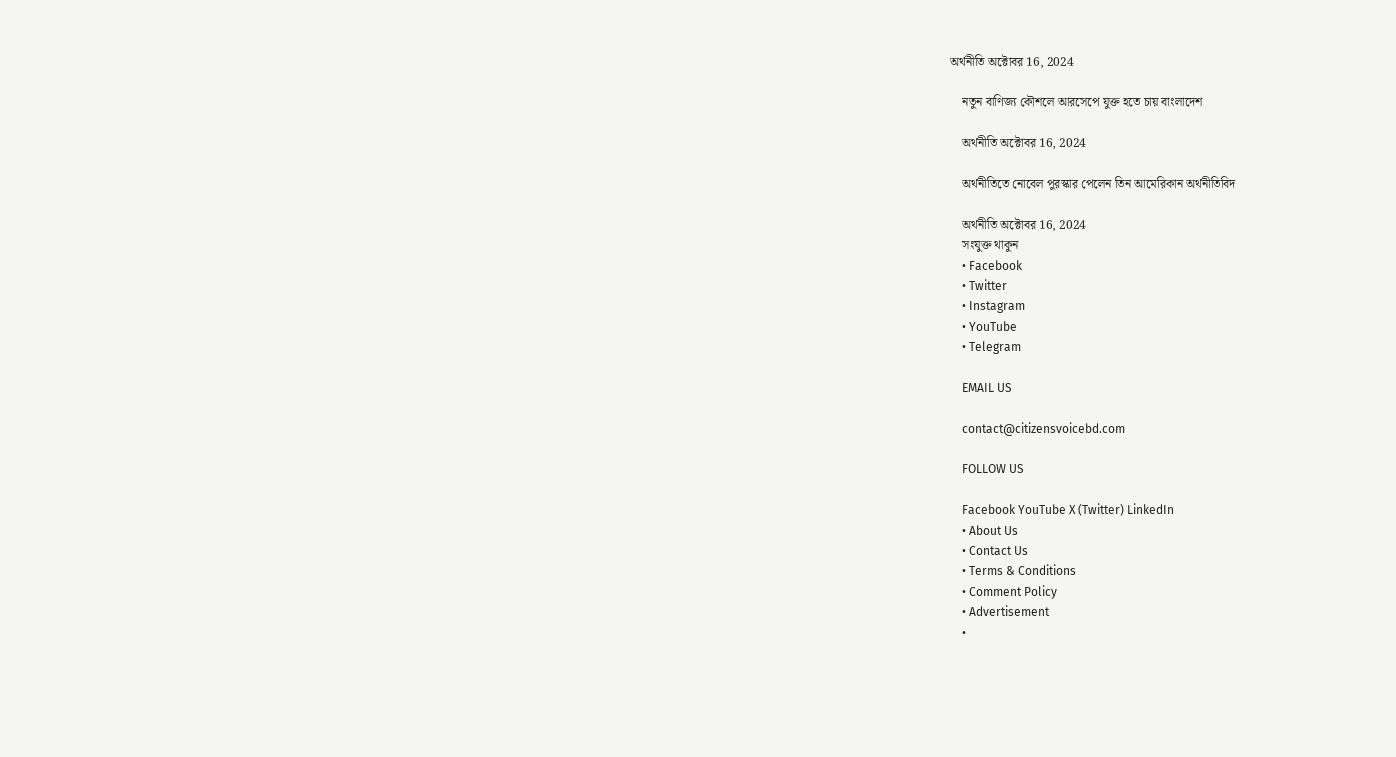অর্থনীতি অক্টোবর 16, 2024

    নতুন বাণিজ্য কৌশলে আরসেপে যুক্ত হতে চায় বাংলাদেশ

    অর্থনীতি অক্টোবর 16, 2024

    অর্থনীতিতে নোবেল পুরস্কার পেলেন তিন আমেরিকান অর্থনীতিবিদ

    অর্থনীতি অক্টোবর 16, 2024
    সংযুক্ত থাকুন
    • Facebook
    • Twitter
    • Instagram
    • YouTube
    • Telegram

    EMAIL US

    contact@citizensvoicebd.com

    FOLLOW US

    Facebook YouTube X (Twitter) LinkedIn
    • About Us
    • Contact Us
    • Terms & Conditions
    • Comment Policy
    • Advertisement
    •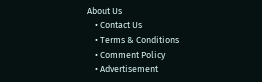About Us
    • Contact Us
    • Terms & Conditions
    • Comment Policy
    • Advertisement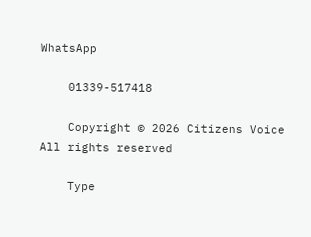WhatsApp

    01339-517418

    Copyright © 2026 Citizens Voice All rights reserved

    Type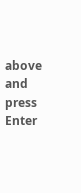above and press Enter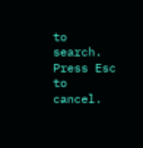to search. Press Esc to cancel.